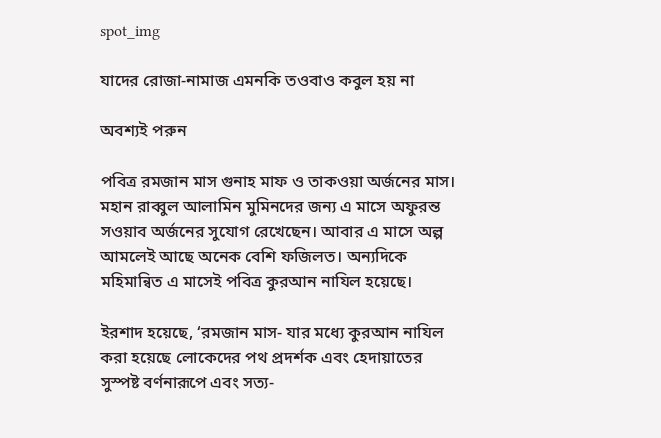spot_img

যাদের রোজা-নামাজ এমনকি তওবাও কবুল হয় না

অবশ্যই পরুন

পবিত্র রমজান মাস গুনাহ মাফ ও তাকওয়া অর্জনের মাস। মহান রাব্বুল আলামিন মুমিনদের জন্য এ মাসে অফুরন্ত সওয়াব অর্জনের সুযোগ রেখেছেন। আবার এ মাসে অল্প আমলেই আছে অনেক বেশি ফজিলত। অন্যদিকে মহিমান্বিত এ মাসেই পবিত্র কুরআন নাযিল হয়েছে।

ইরশাদ হয়েছে, ‘রমজান মাস- যার মধ্যে কুরআন নাযিল করা হয়েছে লোকেদের পথ প্রদর্শক এবং হেদায়াতের সুস্পষ্ট বর্ণনারূপে এবং সত্য-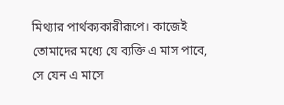মিথ্যার পার্থক্যকারীরূপে। কাজেই তোমাদের মধ্যে যে ব্যক্তি এ মাস পাবে, সে যেন এ মাসে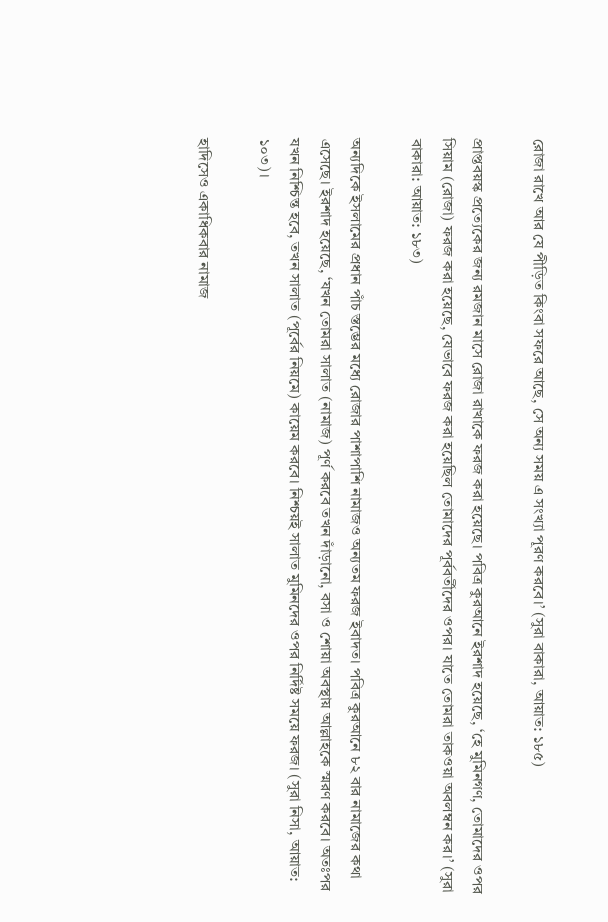রোজা রাখে আর যে পীড়িত কিংবা সফরে আছে, সে অন্য সময় এ সংখ্যা পূরণ করবে।’ (সুরা বাকারা, আয়াত: ১৮৫)

প্রাপ্তবয়স্ক প্রত্যেকের জন্য রমজান মাসে রোজা রাখাকে ফরজ করা হয়েছে। পবিত্র কুরআনে ইরশাদ হয়েছে, ‘হে মুমিনগণ, তোমাদের ওপর সিয়াম (রোজা) ফরজ করা হয়েছে, যেভাবে ফরজ করা হয়েছিল তোমাদের পূর্ববর্তীদের ওপর। যাতে তোমরা তাকওয়া অবলম্বন কর।’ (সুরা বাকারা: আয়াত: ১৮৩)

অন্যদিকে ইসলামের প্রধান পাঁচ স্তম্ভের মধ্যে রোজার পাশাপাশি নামাজও অন্যতম ফরজ ইবাদত। পবিত্র কুরআনে ৮২ বার নামাজের কথা এসেছে। ইরশাদ হয়েছে, ‘যখন তোমরা সালাত (নামাজ) পূর্ণ করবে তখন দাঁড়ানো, বসা ও শোয়া অবস্থায় আল্লাহকে স্মরণ করবে। অতঃপর যখন নিশ্চিন্ত হবে, তখন সালাত (পূর্বের নিয়মে) কায়েম করবে। নিশ্চয়ই সালাত মুমিনদের ওপর নির্দিষ্ট সময়ে ফরজ। (সুরা নিসা, আয়াত: ১০৩)।

হাদিসেও একাধিকবার নামাজ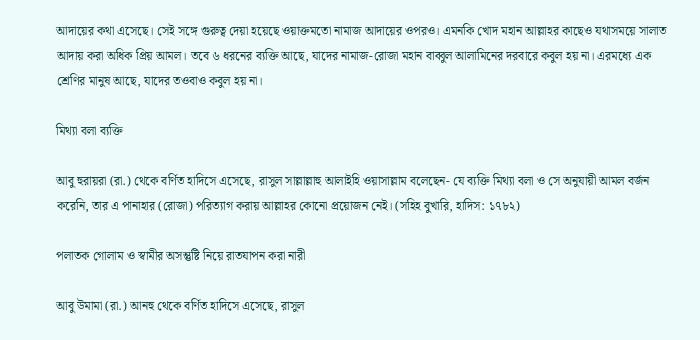আদায়ের কথা এসেছে। সেই সঙ্গে গুরুত্ব দেয়া হয়েছে ওয়াক্তমতো নামাজ আদায়ের ওপরও। এমনকি খোদ মহান আল্লাহর কাছেও যথাসময়ে সালাত আদায় করা অধিক প্রিয় আমল। তবে ৬ ধরনের ব্যক্তি আছে, যাদের নামাজ-রোজা মহান বাব্বুল আলামিনের দরবারে কবুল হয় না। এরমধ্যে এক শ্রেণির মানুষ আছে, যাদের তওবাও কবুল হয় না।

মিথ্যা বলা ব্যক্তি

আবু হুরায়রা (রা.) থেকে বর্ণিত হাদিসে এসেছে, রাসুল সাল্লাল্লাহু আলাইহি ওয়াসাল্লাম বলেছেন- যে ব্যক্তি মিথ্যা বলা ও সে অনুযায়ী আমল বর্জন করেনি, তার এ পানাহার (রোজা) পরিত্যাগ করায় আল্লাহর কোনো প্রয়োজন নেই। (সহিহ বুখারি, হাদিস: ১৭৮২)

পলাতক গোলাম ও স্বামীর অসন্তুষ্টি নিয়ে রাতযাপন করা নারী

আবু উমামা (রা.) আনহু থেকে বর্ণিত হাদিসে এসেছে, রাসুল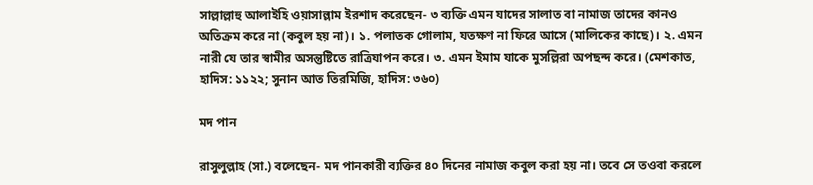সাল্লাল্লাহু আলাইহি ওয়াসাল্লাম ইরশাদ করেছেন- ৩ ব্যক্তি এমন যাদের সালাত বা নামাজ তাদের কানও অতিক্রম করে না (কবুল হয় না)। ১. পলাতক গোলাম, যতক্ষণ না ফিরে আসে (মালিকের কাছে)। ২. এমন নারী যে তার স্বামীর অসন্তুষ্টিতে রাত্রিযাপন করে। ৩. এমন ইমাম যাকে মুসল্লিরা অপছন্দ করে। (মেশকাত, হাদিস: ১১২২; সুনান আত তিরমিজি, হাদিস: ৩৬০)

মদ পান

রাসুলুল্লাহ (সা.) বলেছেন- মদ পানকারী ব্যক্তির ৪০ দিনের নামাজ কবুল করা হয় না। তবে সে তওবা করলে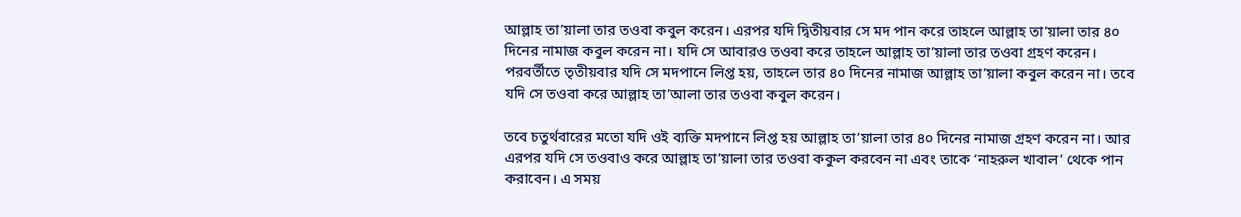আল্লাহ তা’য়ালা তার তওবা কবুল করেন। এরপর যদি দ্বিতীয়বার সে মদ পান করে তাহলে আল্লাহ তা’য়ালা তার ৪০ দিনের নামাজ কবুল করেন না। যদি সে আবারও তওবা করে তাহলে আল্লাহ তা’য়ালা তার তওবা গ্রহণ করেন। পরবর্তীতে তৃতীয়বার যদি সে মদপানে লিপ্ত হয়, তাহলে তার ৪০ দিনের নামাজ আল্লাহ তা’য়ালা কবুল করেন না। তবে যদি সে তওবা করে আল্লাহ তা’আলা তার তওবা কবুল করেন।

তবে চতুর্থবারের মতো যদি ওই ব্যক্তি মদপানে লিপ্ত হয় আল্লাহ তা’য়ালা তার ৪০ দিনের নামাজ গ্রহণ করেন না। আর এরপর যদি সে তওবাও করে আল্লাহ তা’য়ালা তার তওবা ককুল করবেন না এবং তাকে ‘নাহরুল খাবাল’ থেকে পান করাবেন। এ সময়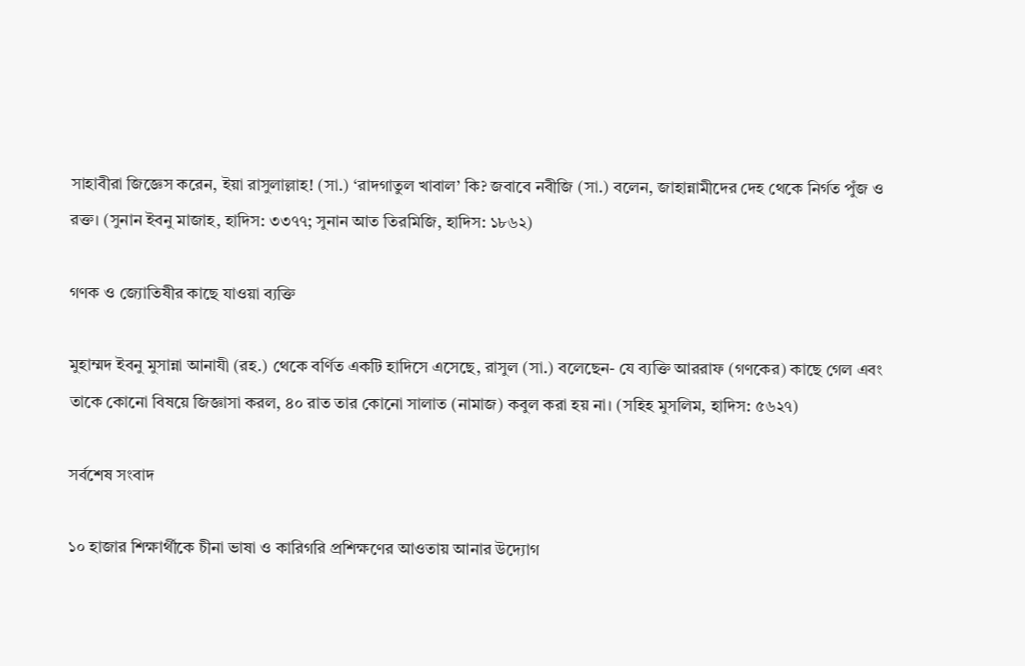সাহাবীরা জিজ্ঞেস করেন, ইয়া রাসুলাল্লাহ! (সা.) ‘রাদগাতুল খাবাল’ কি? জবাবে নবীজি (সা.) বলেন, জাহান্নামীদের দেহ থেকে নির্গত পুঁজ ও রক্ত। (সুনান ইবনু মাজাহ, হাদিস: ৩৩৭৭; সুনান আত তিরমিজি, হাদিস: ১৮৬২)

গণক ও জ্যোতিষীর কাছে যাওয়া ব্যক্তি

মুহাম্মদ ইবনু মুসান্না আনাযী (রহ.) থেকে বর্ণিত একটি হাদিসে এসেছে, রাসুল (সা.) বলেছেন- যে ব্যক্তি আররাফ (গণকের) কাছে গেল এবং তাকে কোনো বিষয়ে জিজ্ঞাসা করল, ৪০ রাত তার কোনো সালাত (নামাজ) কবুল করা হয় না। (সহিহ মুসলিম, হাদিস: ৫৬২৭)

সর্বশেষ সংবাদ

১০ হাজার শিক্ষার্থীকে চীনা ভাষা ও কারিগরি প্রশিক্ষণের আওতায় আনার উদ্যোগ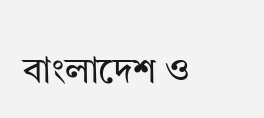বাংলাদেশ ও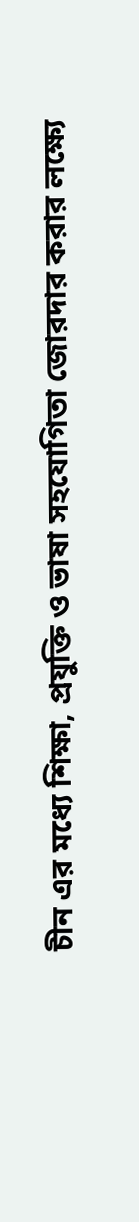চীন এর মধ্যে শিক্ষা, প্রযুক্তি ও ভাষা সহযোগিতা জোরদার করার লক্ষ্যে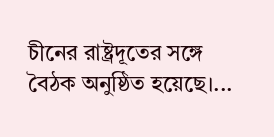চীনের রাষ্ট্রদূতের সঙ্গে বৈঠক অনুষ্ঠিত হয়েছে।...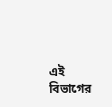এই বিভাগের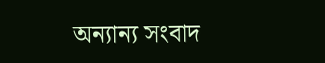অন্যান্য সংবাদ